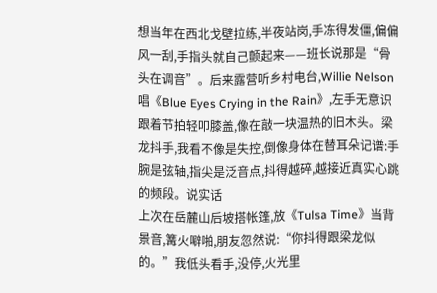想当年在西北戈壁拉练,半夜站岗,手冻得发僵,偏偏风一刮,手指头就自己颤起来——班长说那是“骨头在调音”。后来露营听乡村电台,Willie Nelson唱《Blue Eyes Crying in the Rain》,左手无意识跟着节拍轻叩膝盖,像在敲一块温热的旧木头。梁龙抖手,我看不像是失控,倒像身体在替耳朵记谱:手腕是弦轴,指尖是泛音点,抖得越碎,越接近真实心跳的频段。说实话
上次在岳麓山后坡搭帐篷,放《Tulsa Time》当背景音,篝火噼啪,朋友忽然说:“你抖得跟梁龙似的。”我低头看手,没停,火光里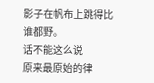影子在帆布上跳得比谁都野。
话不能这么说
原来最原始的律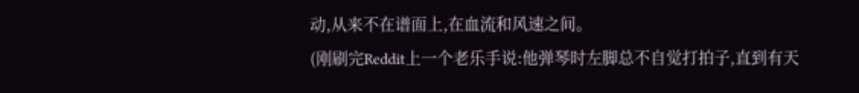动,从来不在谱面上,在血流和风速之间。
(刚刷完Reddit上一个老乐手说:他弹琴时左脚总不自觉打拍子,直到有天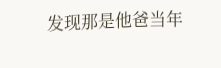发现那是他爸当年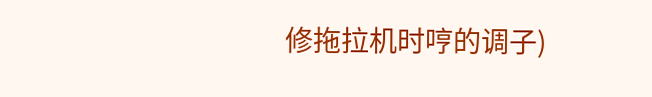修拖拉机时哼的调子)